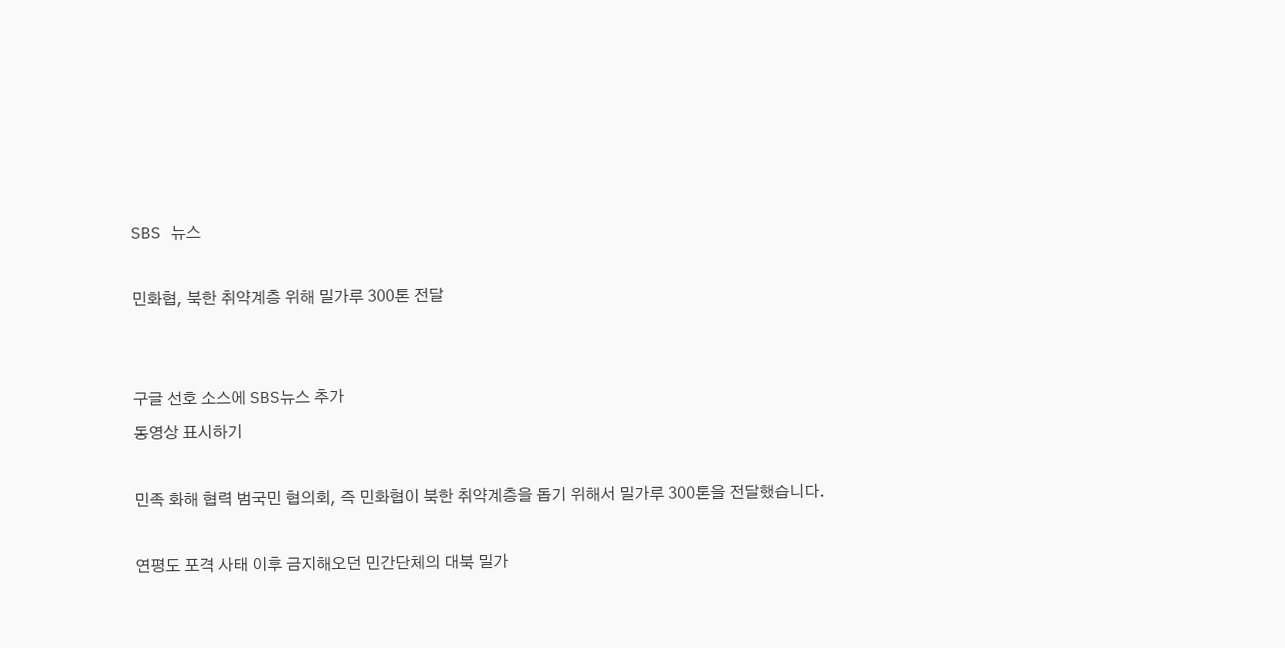SBS 뉴스

민화협, 북한 취약계층 위해 밀가루 300톤 전달


구글 선호 소스에 SBS뉴스 추가
동영상 표시하기

민족 화해 협력 범국민 협의회, 즉 민화협이 북한 취약계층을 돕기 위해서 밀가루 300톤을 전달했습니다.

연평도 포격 사태 이후 금지해오던 민간단체의 대북 밀가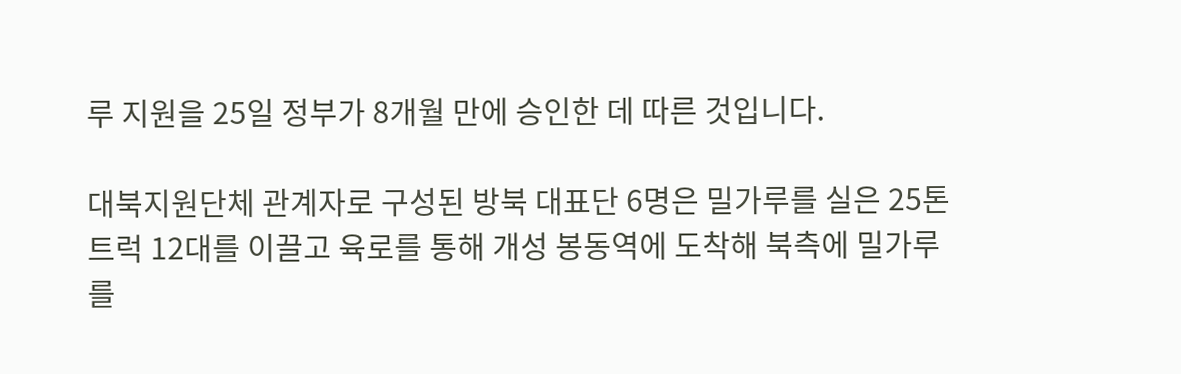루 지원을 25일 정부가 8개월 만에 승인한 데 따른 것입니다.

대북지원단체 관계자로 구성된 방북 대표단 6명은 밀가루를 실은 25톤 트럭 12대를 이끌고 육로를 통해 개성 봉동역에 도착해 북측에 밀가루를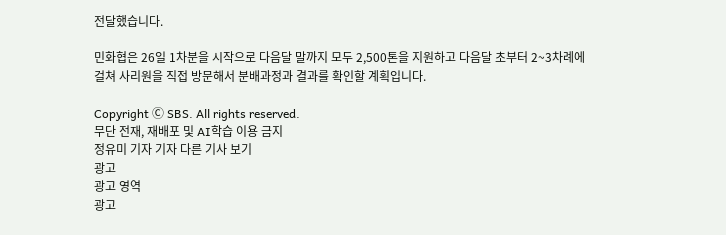전달했습니다.

민화협은 26일 1차분을 시작으로 다음달 말까지 모두 2,500톤을 지원하고 다음달 초부터 2~3차례에 걸쳐 사리원을 직접 방문해서 분배과정과 결과를 확인할 계획입니다.

Copyright Ⓒ SBS. All rights reserved.
무단 전재, 재배포 및 AI학습 이용 금지
정유미 기자 기자 다른 기사 보기
광고
광고 영역
광고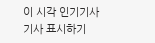이 시각 인기기사
기사 표시하기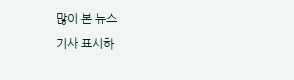많이 본 뉴스
기사 표시하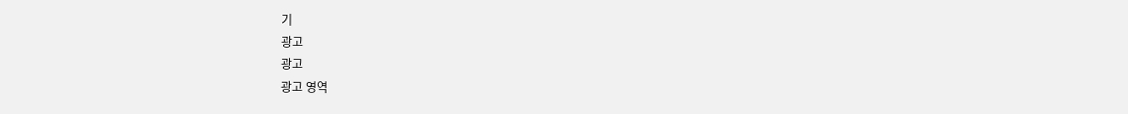기
광고
광고
광고 영역